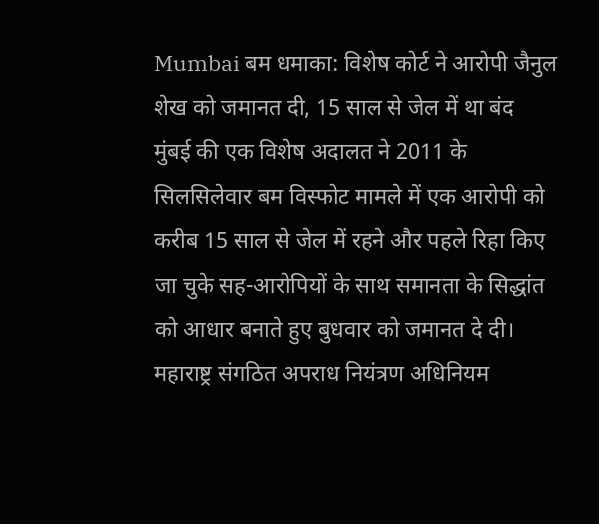Mumbai बम धमाका: विशेष कोर्ट ने आरोपी जैनुल शेख को जमानत दी, 15 साल से जेल में था बंद
मुंबई की एक विशेष अदालत ने 2011 के सिलसिलेवार बम विस्फोट मामले में एक आरोपी को करीब 15 साल से जेल में रहने और पहले रिहा किए जा चुके सह-आरोपियों के साथ समानता के सिद्धांत को आधार बनाते हुए बुधवार को जमानत दे दी। महाराष्ट्र संगठित अपराध नियंत्रण अधिनियम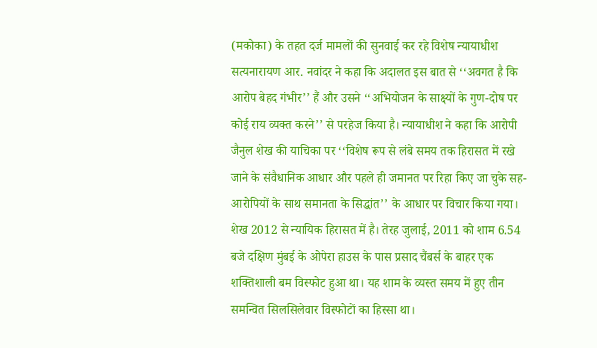(मकोका) के तहत दर्ज मामलों की सुनवाई कर रहे विशेष न्यायाधीश सत्यनारायण आर. नवांदर ने कहा कि अदालत इस बात से ‘‘अवगत है कि आरोप बेहद गंभीर’’ हैं और उसने ‘‘अभियोजन के साक्ष्यों के गुण-दोष पर कोई राय व्यक्त करने’’ से परहेज किया है। न्यायाधीश ने कहा कि आरोपी जैनुल शेख की याचिका पर ‘‘विशेष रूप से लंबे समय तक हिरासत में रखे जाने के संवैधानिक आधार और पहले ही जमानत पर रिहा किए जा चुके सह-आरोपियों के साथ समानता के सिद्धांत’’ के आधार पर विचार किया गया।
शेख 2012 से न्यायिक हिरासत में है। तेरह जुलाई, 2011 को शाम 6.54 बजे दक्षिण मुंबई के ओपेरा हाउस के पास प्रसाद चैंबर्स के बाहर एक शक्तिशाली बम विस्फोट हुआ था। यह शाम के व्यस्त समय में हुए तीन समन्वित सिलसिलेवार विस्फोटों का हिस्सा था।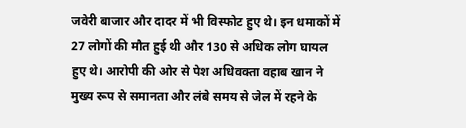जवेरी बाजार और दादर में भी विस्फोट हुए थे। इन धमाकों में 27 लोगों की मौत हुई थी और 130 से अधिक लोग घायल हुए थे। आरोपी की ओर से पेश अधिवक्ता वहाब खान ने मुख्य रूप से समानता और लंबे समय से जेल में रहने के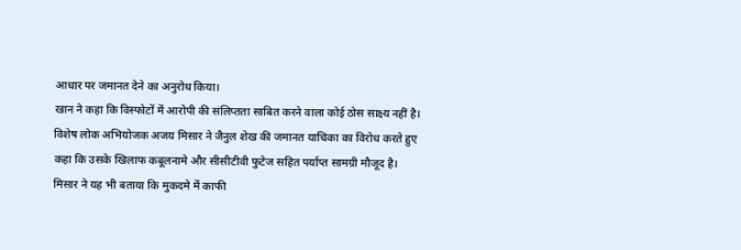आधार पर जमानत देने का अनुरोध किया।
खान ने कहा कि विस्फोटों में आरोपी की संलिप्तता साबित करने वाला कोई ठोस साक्ष्य नहीं है। विशेष लोक अभियोजक अजय मिसार ने जैनुल शेख की जमानत याचिका का विरोध करते हुए कहा कि उसके खिलाफ कबूलनामे और सीसीटीवी फुटेज सहित पर्याप्त सामग्री मौजूद है। मिसार ने यह भी बताया कि मुकदमे में काफी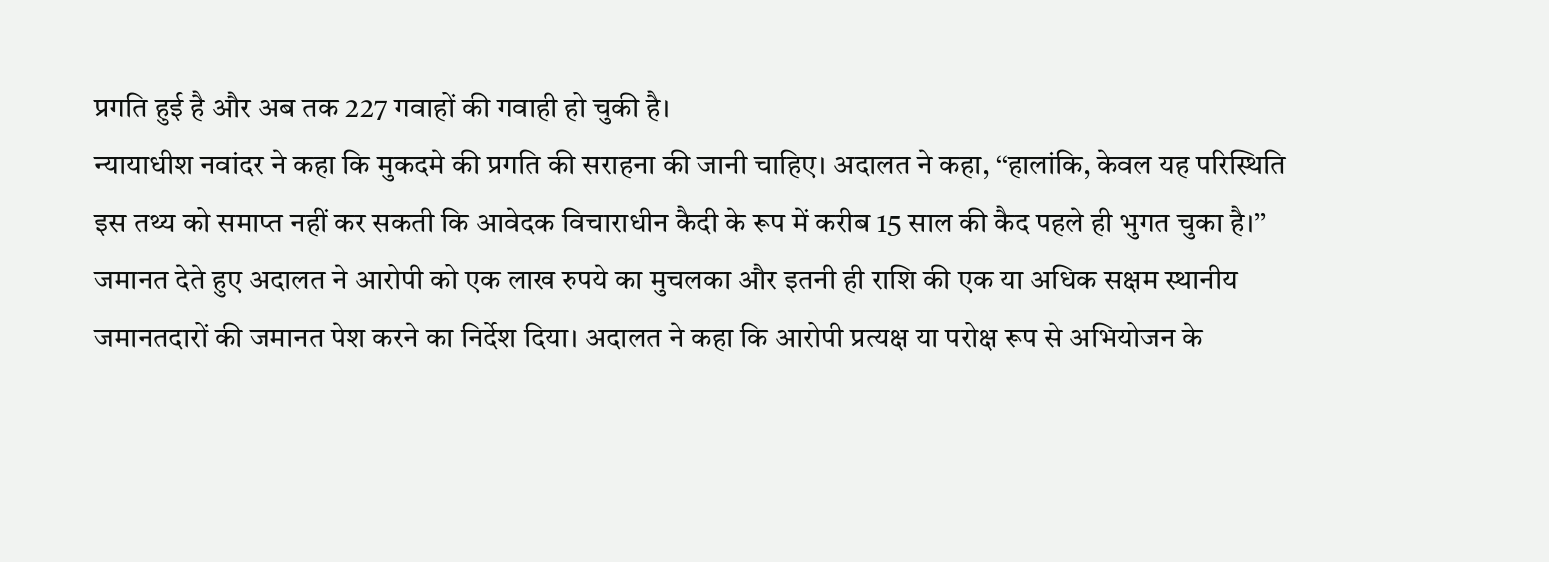प्रगति हुई है और अब तक 227 गवाहों की गवाही हो चुकी है।
न्यायाधीश नवांदर ने कहा कि मुकदमे की प्रगति की सराहना की जानी चाहिए। अदालत ने कहा, ‘‘हालांकि, केवल यह परिस्थिति इस तथ्य को समाप्त नहीं कर सकती कि आवेदक विचाराधीन कैदी के रूप में करीब 15 साल की कैद पहले ही भुगत चुका है।’’ जमानत देते हुए अदालत ने आरोपी को एक लाख रुपये का मुचलका और इतनी ही राशि की एक या अधिक सक्षम स्थानीय जमानतदारों की जमानत पेश करने का निर्देश दिया। अदालत ने कहा कि आरोपी प्रत्यक्ष या परोक्ष रूप से अभियोजन के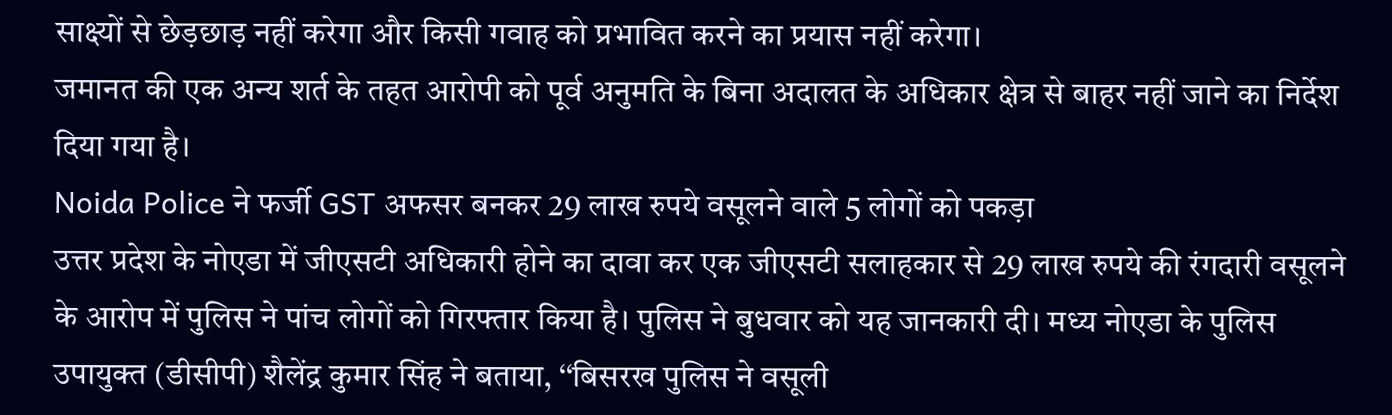साक्ष्यों से छेड़छाड़ नहीं करेगा और किसी गवाह को प्रभावित करने का प्रयास नहीं करेगा।
जमानत की एक अन्य शर्त के तहत आरोपी को पूर्व अनुमति के बिना अदालत के अधिकार क्षेत्र से बाहर नहीं जाने का निर्देश दिया गया है।
Noida Police ने फर्जी GST अफसर बनकर 29 लाख रुपये वसूलने वाले 5 लोगों को पकड़ा
उत्तर प्रदेश के नोएडा में जीएसटी अधिकारी होने का दावा कर एक जीएसटी सलाहकार से 29 लाख रुपये की रंगदारी वसूलने के आरोप में पुलिस ने पांच लोगों को गिरफ्तार किया है। पुलिस ने बुधवार को यह जानकारी दी। मध्य नोएडा के पुलिस उपायुक्त (डीसीपी) शैलेंद्र कुमार सिंह ने बताया, ‘‘बिसरख पुलिस ने वसूली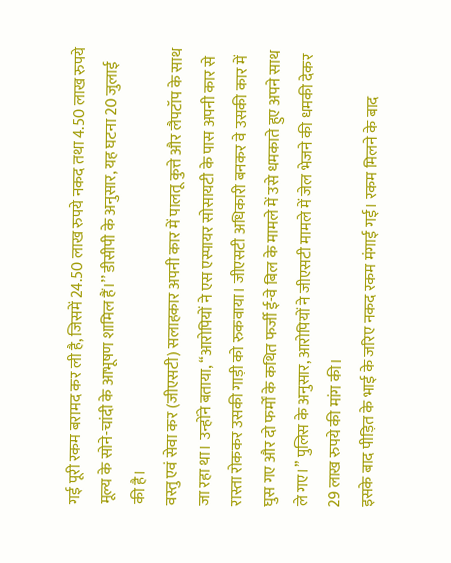गई पूरी रकम बरामद कर ली है, जिसमें 24.50 लाख रुपये नकद तथा 4.50 लाख रुपये मूल्य के सोने-चांदी के आभूषण शामिल हैं।’’ डीसीपी के अनुसार, यह घटना 20 जुलाई की है।
वस्तु एवं सेवा कर (जीएसटी) सलाहकार अपनी कार में पालतू कुत्ते और लैपटॉप के साथ जा रहा था। उन्होंने बताया, ‘‘आरोपियों ने एस एस्पायर सोसायटी के पास अपनी कार से रास्ता रोककर उसकी गाड़ी को रुकवाया। जीएसटी अधिकारी बनकर वे उसकी कार में घुस गए और दो फर्मों के कथित फर्जी ई-वे बिल के मामले में उसे धमकाते हुए अपने साथ ले गए।’’ पुलिस के अनुसार, आरोपियों ने जीएसटी मामले में जेल भेजने की धमकी देकर 29 लाख रुपये की मांग की।
इसके बाद पीड़ित के भाई के जरिए नकद रकम मंगाई गई। रकम मिलने के बाद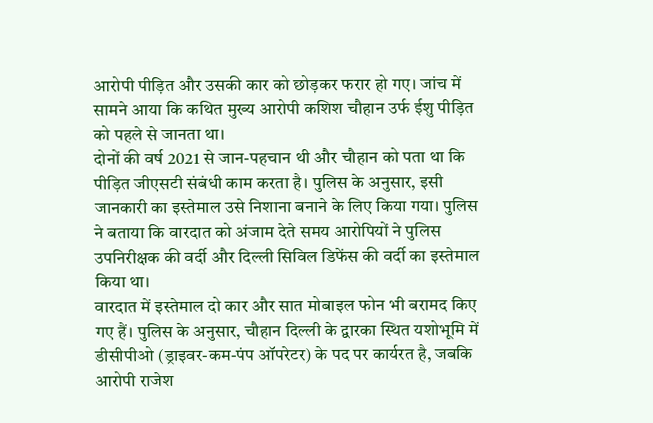आरोपी पीड़ित और उसकी कार को छोड़कर फरार हो गए। जांच में सामने आया कि कथित मुख्य आरोपी कशिश चौहान उर्फ ईशु पीड़ित को पहले से जानता था।
दोनों की वर्ष 2021 से जान-पहचान थी और चौहान को पता था कि पीड़ित जीएसटी संबंधी काम करता है। पुलिस के अनुसार, इसी जानकारी का इस्तेमाल उसे निशाना बनाने के लिए किया गया। पुलिस ने बताया कि वारदात को अंजाम देते समय आरोपियों ने पुलिस उपनिरीक्षक की वर्दी और दिल्ली सिविल डिफेंस की वर्दी का इस्तेमाल किया था।
वारदात में इस्तेमाल दो कार और सात मोबाइल फोन भी बरामद किए गए हैं। पुलिस के अनुसार, चौहान दिल्ली के द्वारका स्थित यशोभूमि में डीसीपीओ (ड्राइवर-कम-पंप ऑपरेटर) के पद पर कार्यरत है, जबकि आरोपी राजेश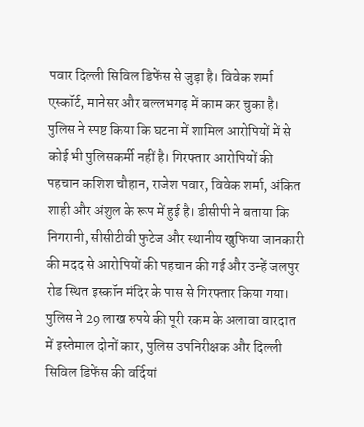पवार दिल्ली सिविल डिफेंस से जुड़ा है। विवेक शर्मा एस्कॉर्ट, मानेसर और बल्लभगढ़ में काम कर चुका है।
पुलिस ने स्पष्ट किया कि घटना में शामिल आरोपियों में से कोई भी पुलिसकर्मी नहीं है। गिरफ्तार आरोपियों की पहचान कशिश चौहान, राजेश पवार, विवेक शर्मा, अंकित शाही और अंशुल के रूप में हुई है। डीसीपी ने बताया कि निगरानी, सीसीटीवी फुटेज और स्थानीय खुफिया जानकारी की मदद से आरोपियों की पहचान की गई और उन्हें जलपुर रोड स्थित इस्कॉन मंदिर के पास से गिरफ्तार किया गया।
पुलिस ने 29 लाख रुपये की पूरी रकम के अलावा वारदात में इस्तेमाल दोनों कार, पुलिस उपनिरीक्षक और दिल्ली सिविल डिफेंस की वर्दियां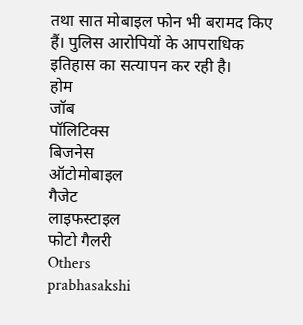तथा सात मोबाइल फोन भी बरामद किए हैं। पुलिस आरोपियों के आपराधिक इतिहास का सत्यापन कर रही है।
होम
जॉब
पॉलिटिक्स
बिजनेस
ऑटोमोबाइल
गैजेट
लाइफस्टाइल
फोटो गैलरी
Others
prabhasakshi